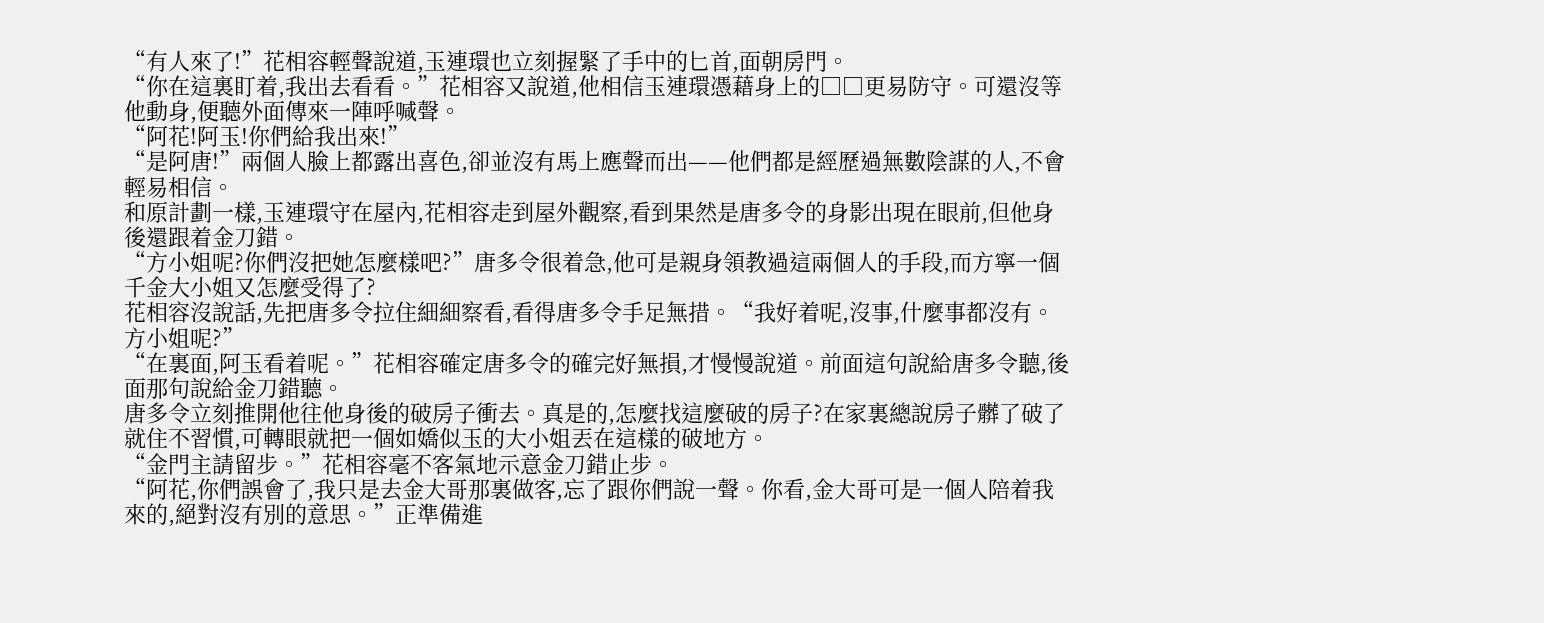“有人來了!”花相容輕聲說道,玉連環也立刻握緊了手中的匕首,面朝房門。
“你在這裏盯着,我出去看看。”花相容又說道,他相信玉連環憑藉身上的□□更易防守。可還沒等他動身,便聽外面傳來一陣呼喊聲。
“阿花!阿玉!你們給我出來!”
“是阿唐!”兩個人臉上都露出喜色,卻並沒有馬上應聲而出——他們都是經歷過無數陰謀的人,不會輕易相信。
和原計劃一樣,玉連環守在屋內,花相容走到屋外觀察,看到果然是唐多令的身影出現在眼前,但他身後還跟着金刀錯。
“方小姐呢?你們沒把她怎麼樣吧?”唐多令很着急,他可是親身領教過這兩個人的手段,而方寧一個千金大小姐又怎麼受得了?
花相容沒說話,先把唐多令拉住細細察看,看得唐多令手足無措。“我好着呢,沒事,什麼事都沒有。方小姐呢?”
“在裏面,阿玉看着呢。”花相容確定唐多令的確完好無損,才慢慢說道。前面這句說給唐多令聽,後面那句說給金刀錯聽。
唐多令立刻推開他往他身後的破房子衝去。真是的,怎麼找這麼破的房子?在家裏總說房子髒了破了就住不習慣,可轉眼就把一個如嬌似玉的大小姐丟在這樣的破地方。
“金門主請留步。”花相容毫不客氣地示意金刀錯止步。
“阿花,你們誤會了,我只是去金大哥那裏做客,忘了跟你們說一聲。你看,金大哥可是一個人陪着我來的,絕對沒有別的意思。”正準備進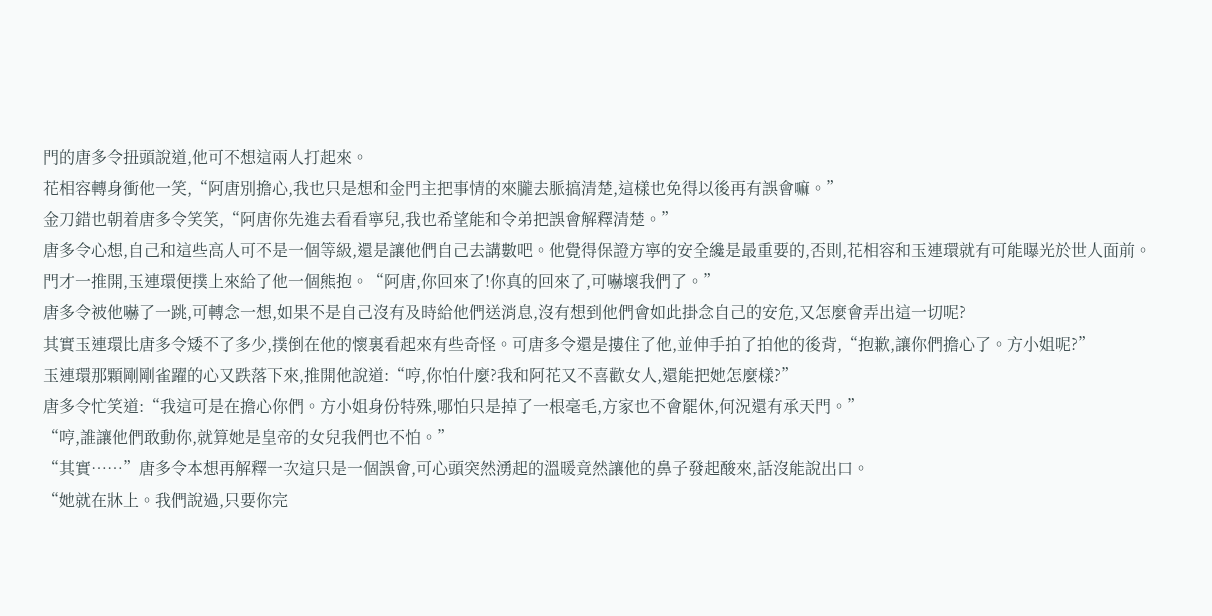門的唐多令扭頭說道,他可不想這兩人打起來。
花相容轉身衝他一笑,“阿唐別擔心,我也只是想和金門主把事情的來朧去脈搞清楚,這樣也免得以後再有誤會嘛。”
金刀錯也朝着唐多令笑笑,“阿唐你先進去看看寧兒,我也希望能和令弟把誤會解釋清楚。”
唐多令心想,自己和這些高人可不是一個等級,還是讓他們自己去講數吧。他覺得保證方寧的安全纔是最重要的,否則,花相容和玉連環就有可能曝光於世人面前。
門才一推開,玉連環便撲上來給了他一個熊抱。“阿唐,你回來了!你真的回來了,可嚇壞我們了。”
唐多令被他嚇了一跳,可轉念一想,如果不是自己沒有及時給他們送消息,沒有想到他們會如此掛念自己的安危,又怎麼會弄出這一切呢?
其實玉連環比唐多令矮不了多少,撲倒在他的懷裏看起來有些奇怪。可唐多令還是摟住了他,並伸手拍了拍他的後背,“抱歉,讓你們擔心了。方小姐呢?”
玉連環那顆剛剛雀躍的心又跌落下來,推開他說道:“哼,你怕什麼?我和阿花又不喜歡女人,還能把她怎麼樣?”
唐多令忙笑道:“我這可是在擔心你們。方小姐身份特殊,哪怕只是掉了一根毫毛,方家也不會罷休,何況還有承天門。”
“哼,誰讓他們敢動你,就算她是皇帝的女兒我們也不怕。”
“其實……”唐多令本想再解釋一次這只是一個誤會,可心頭突然湧起的溫暖竟然讓他的鼻子發起酸來,話沒能說出口。
“她就在牀上。我們說過,只要你完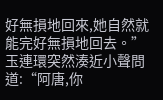好無損地回來,她自然就能完好無損地回去。”玉連環突然湊近小聲問道:“阿唐,你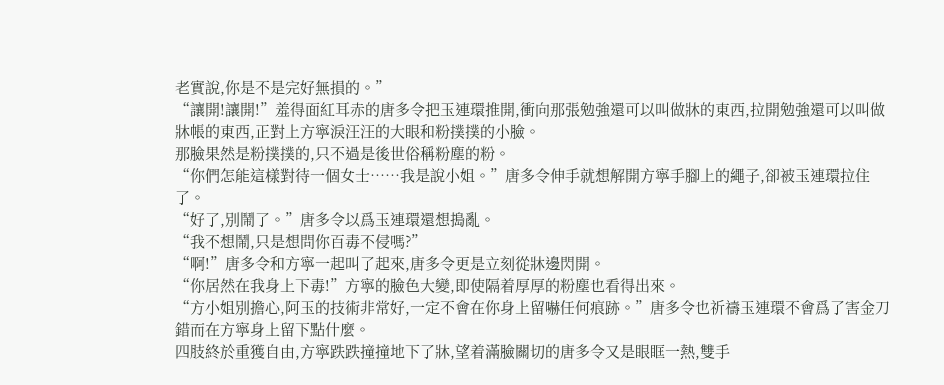老實說,你是不是完好無損的。”
“讓開!讓開!”羞得面紅耳赤的唐多令把玉連環推開,衝向那張勉強還可以叫做牀的東西,拉開勉強還可以叫做牀帳的東西,正對上方寧淚汪汪的大眼和粉撲撲的小臉。
那臉果然是粉撲撲的,只不過是後世俗稱粉塵的粉。
“你們怎能這樣對待一個女士……我是說小姐。”唐多令伸手就想解開方寧手腳上的繩子,卻被玉連環拉住了。
“好了,別鬧了。”唐多令以爲玉連環還想搗亂。
“我不想鬧,只是想問你百毒不侵嗎?”
“啊!”唐多令和方寧一起叫了起來,唐多令更是立刻從牀邊閃開。
“你居然在我身上下毒!”方寧的臉色大變,即使隔着厚厚的粉塵也看得出來。
“方小姐別擔心,阿玉的技術非常好,一定不會在你身上留嚇任何痕跡。”唐多令也祈禱玉連環不會爲了害金刀錯而在方寧身上留下點什麼。
四肢終於重獲自由,方寧跌跌撞撞地下了牀,望着滿臉關切的唐多令又是眼眶一熱,雙手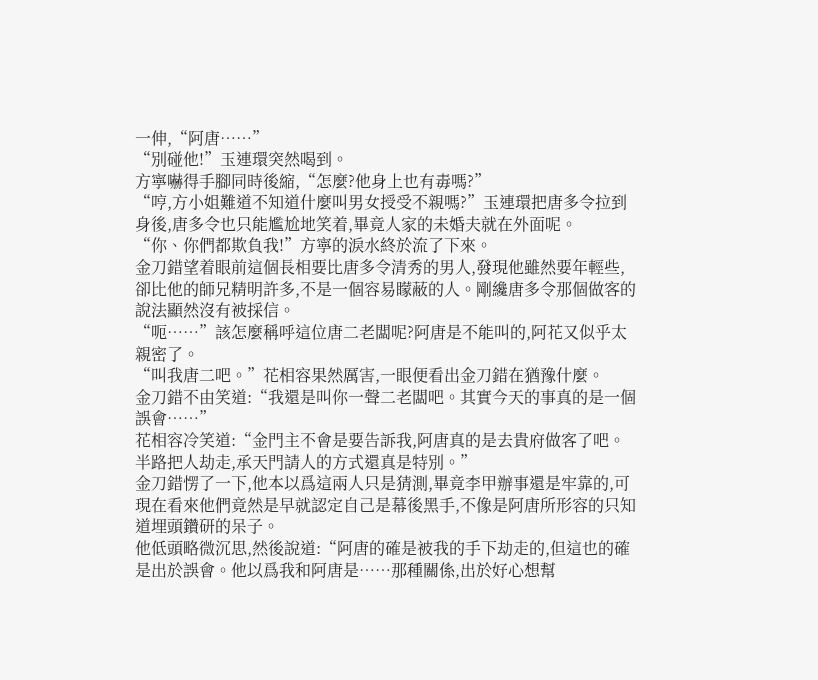一伸,“阿唐……”
“別碰他!”玉連環突然喝到。
方寧嚇得手腳同時後縮,“怎麼?他身上也有毒嗎?”
“哼,方小姐難道不知道什麼叫男女授受不親嗎?”玉連環把唐多令拉到身後,唐多令也只能尷尬地笑着,畢竟人家的未婚夫就在外面呢。
“你、你們都欺負我!”方寧的淚水終於流了下來。
金刀錯望着眼前這個長相要比唐多令清秀的男人,發現他雖然要年輕些,卻比他的師兄精明許多,不是一個容易矇蔽的人。剛纔唐多令那個做客的說法顯然沒有被採信。
“呃……”該怎麼稱呼這位唐二老闆呢?阿唐是不能叫的,阿花又似乎太親密了。
“叫我唐二吧。”花相容果然厲害,一眼便看出金刀錯在猶豫什麼。
金刀錯不由笑道:“我還是叫你一聲二老闆吧。其實今天的事真的是一個誤會……”
花相容冷笑道:“金門主不會是要告訴我,阿唐真的是去貴府做客了吧。半路把人劫走,承天門請人的方式還真是特別。”
金刀錯愣了一下,他本以爲這兩人只是猜測,畢竟李甲辦事還是牢靠的,可現在看來他們竟然是早就認定自己是幕後黑手,不像是阿唐所形容的只知道埋頭鑽研的呆子。
他低頭略微沉思,然後說道:“阿唐的確是被我的手下劫走的,但這也的確是出於誤會。他以爲我和阿唐是……那種關係,出於好心想幫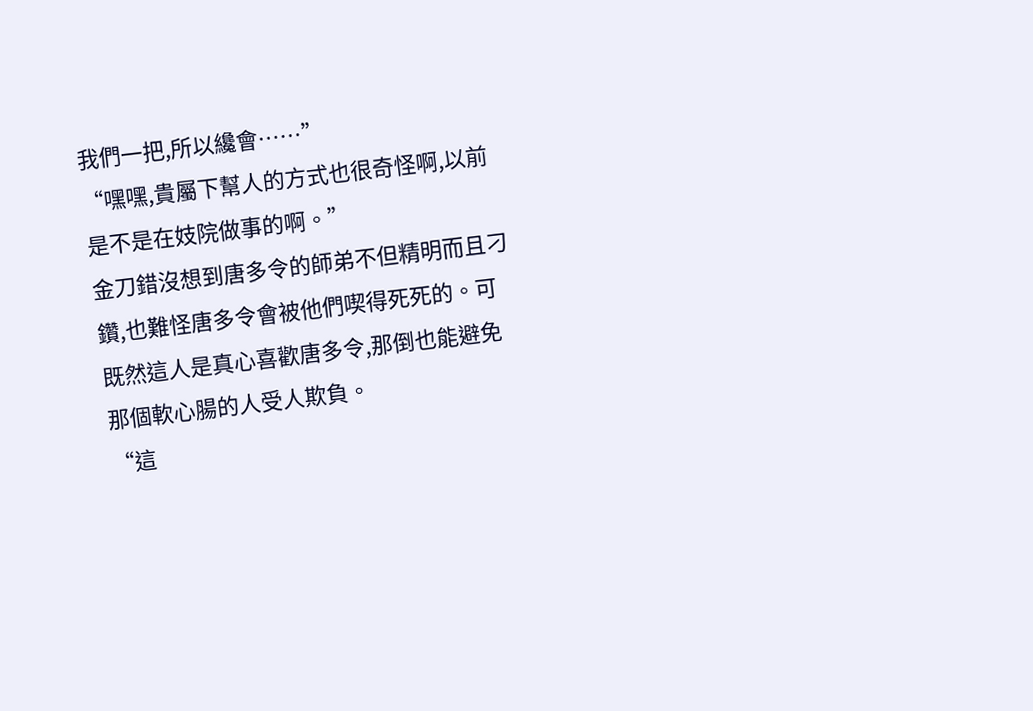我們一把,所以纔會……”
“嘿嘿,貴屬下幫人的方式也很奇怪啊,以前是不是在妓院做事的啊。”
金刀錯沒想到唐多令的師弟不但精明而且刁鑽,也難怪唐多令會被他們喫得死死的。可既然這人是真心喜歡唐多令,那倒也能避免那個軟心腸的人受人欺負。
“這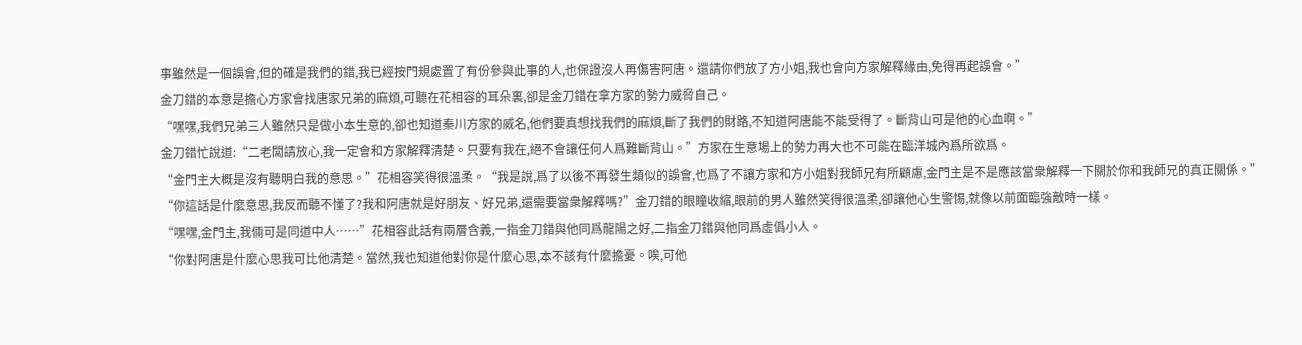事雖然是一個誤會,但的確是我們的錯,我已經按門規處置了有份參與此事的人,也保證沒人再傷害阿唐。還請你們放了方小姐,我也會向方家解釋緣由,免得再起誤會。”
金刀錯的本意是擔心方家會找唐家兄弟的麻煩,可聽在花相容的耳朵裏,卻是金刀錯在拿方家的勢力威脅自己。
“嘿嘿,我們兄弟三人雖然只是做小本生意的,卻也知道秦川方家的威名,他們要真想找我們的麻煩,斷了我們的財路,不知道阿唐能不能受得了。斷背山可是他的心血啊。”
金刀錯忙說道:“二老闆請放心,我一定會和方家解釋清楚。只要有我在,絕不會讓任何人爲難斷背山。”方家在生意場上的勢力再大也不可能在臨洋城內爲所欲爲。
“金門主大概是沒有聽明白我的意思。”花相容笑得很溫柔。“我是說,爲了以後不再發生類似的誤會,也爲了不讓方家和方小姐對我師兄有所顧慮,金門主是不是應該當衆解釋一下關於你和我師兄的真正關係。”
“你這話是什麼意思,我反而聽不懂了?我和阿唐就是好朋友、好兄弟,還需要當衆解釋嗎?”金刀錯的眼瞳收縮,眼前的男人雖然笑得很溫柔,卻讓他心生警惕,就像以前面臨強敵時一樣。
“嘿嘿,金門主,我倆可是同道中人……”花相容此話有兩層含義,一指金刀錯與他同爲龍陽之好,二指金刀錯與他同爲虛僞小人。
“你對阿唐是什麼心思我可比他清楚。當然,我也知道他對你是什麼心思,本不該有什麼擔憂。唉,可他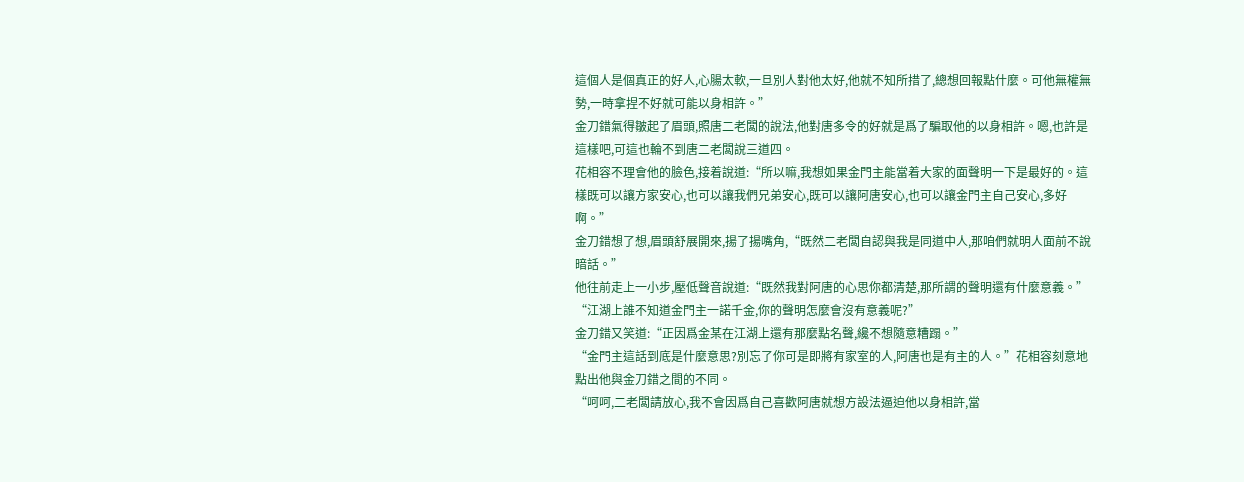這個人是個真正的好人,心腸太軟,一旦別人對他太好,他就不知所措了,總想回報點什麼。可他無權無勢,一時拿捏不好就可能以身相許。”
金刀錯氣得皺起了眉頭,照唐二老闆的說法,他對唐多令的好就是爲了騙取他的以身相許。嗯,也許是這樣吧,可這也輪不到唐二老闆說三道四。
花相容不理會他的臉色,接着說道:“所以嘛,我想如果金門主能當着大家的面聲明一下是最好的。這樣既可以讓方家安心,也可以讓我們兄弟安心,既可以讓阿唐安心,也可以讓金門主自己安心,多好啊。”
金刀錯想了想,眉頭舒展開來,揚了揚嘴角,“既然二老闆自認與我是同道中人,那咱們就明人面前不說暗話。”
他往前走上一小步,壓低聲音說道:“既然我對阿唐的心思你都清楚,那所謂的聲明還有什麼意義。”
“江湖上誰不知道金門主一諾千金,你的聲明怎麼會沒有意義呢?”
金刀錯又笑道:“正因爲金某在江湖上還有那麼點名聲,纔不想隨意糟蹋。”
“金門主這話到底是什麼意思?別忘了你可是即將有家室的人,阿唐也是有主的人。”花相容刻意地點出他與金刀錯之間的不同。
“呵呵,二老闆請放心,我不會因爲自己喜歡阿唐就想方設法逼迫他以身相許,當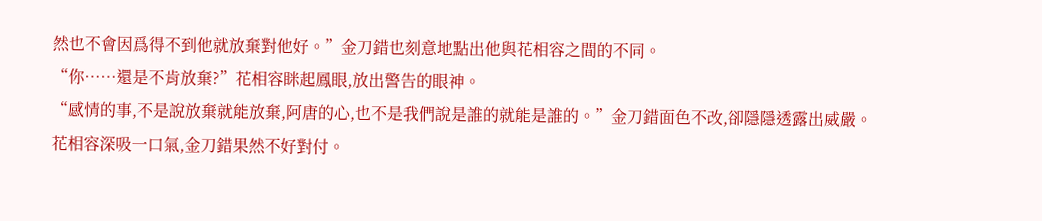然也不會因爲得不到他就放棄對他好。”金刀錯也刻意地點出他與花相容之間的不同。
“你……還是不肯放棄?”花相容眯起鳳眼,放出警告的眼神。
“感情的事,不是說放棄就能放棄,阿唐的心,也不是我們說是誰的就能是誰的。”金刀錯面色不改,卻隱隱透露出威嚴。
花相容深吸一口氣,金刀錯果然不好對付。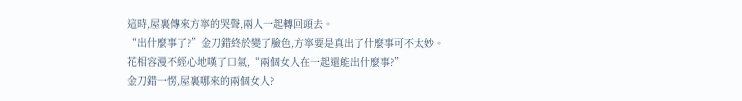這時,屋裏傳來方寧的哭聲,兩人一起轉回頭去。
“出什麼事了?”金刀錯終於變了臉色,方寧要是真出了什麼事可不太妙。
花相容漫不經心地嘆了口氣,“兩個女人在一起還能出什麼事?”
金刀錯一愣,屋裏哪來的兩個女人?